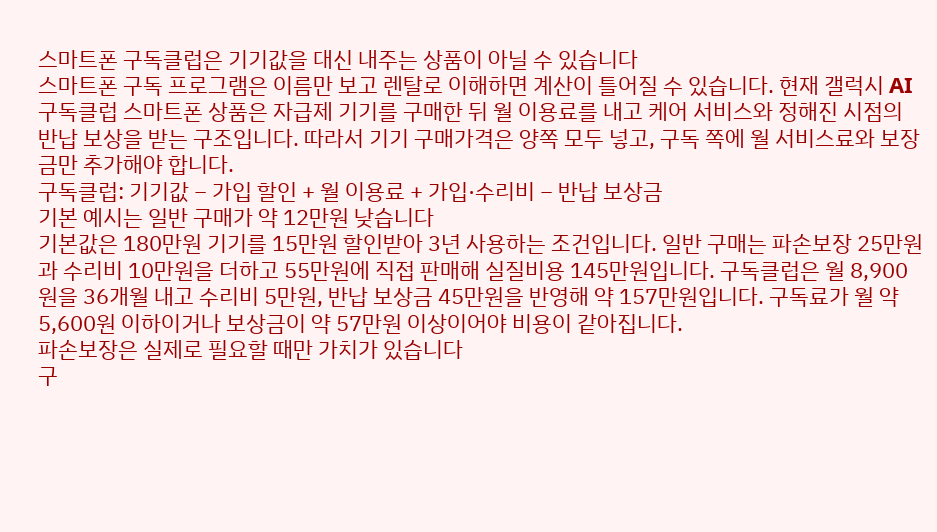스마트폰 구독클럽은 기기값을 대신 내주는 상품이 아닐 수 있습니다
스마트폰 구독 프로그램은 이름만 보고 렌탈로 이해하면 계산이 틀어질 수 있습니다. 현재 갤럭시 AI 구독클럽 스마트폰 상품은 자급제 기기를 구매한 뒤 월 이용료를 내고 케어 서비스와 정해진 시점의 반납 보상을 받는 구조입니다. 따라서 기기 구매가격은 양쪽 모두 넣고, 구독 쪽에 월 서비스료와 보장금만 추가해야 합니다.
구독클럽: 기기값 − 가입 할인 + 월 이용료 + 가입·수리비 − 반납 보상금
기본 예시는 일반 구매가 약 12만원 낮습니다
기본값은 180만원 기기를 15만원 할인받아 3년 사용하는 조건입니다. 일반 구매는 파손보장 25만원과 수리비 10만원을 더하고 55만원에 직접 판매해 실질비용 145만원입니다. 구독클럽은 월 8,900원을 36개월 내고 수리비 5만원, 반납 보상금 45만원을 반영해 약 157만원입니다. 구독료가 월 약 5,600원 이하이거나 보상금이 약 57만원 이상이어야 비용이 같아집니다.
파손보장은 실제로 필요할 때만 가치가 있습니다
구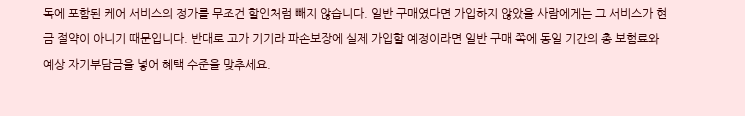독에 포함된 케어 서비스의 정가를 무조건 할인처럼 빼지 않습니다. 일반 구매였다면 가입하지 않았을 사람에게는 그 서비스가 현금 절약이 아니기 때문입니다. 반대로 고가 기기라 파손보장에 실제 가입할 예정이라면 일반 구매 쪽에 동일 기간의 총 보험료와 예상 자기부담금을 넣어 혜택 수준을 맞추세요.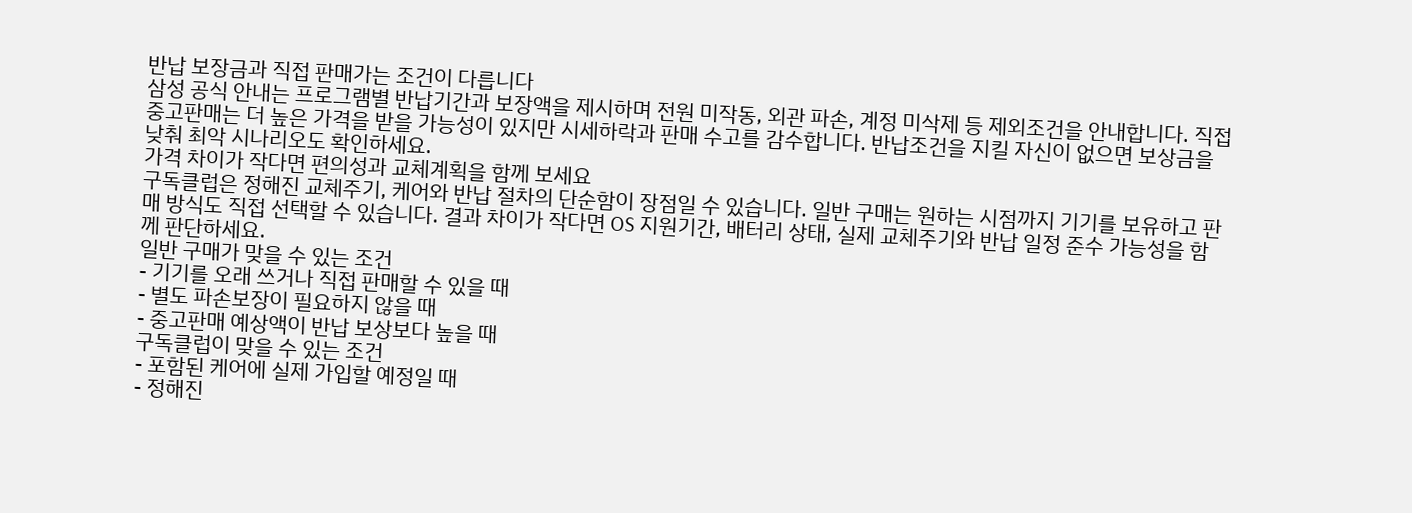반납 보장금과 직접 판매가는 조건이 다릅니다
삼성 공식 안내는 프로그램별 반납기간과 보장액을 제시하며 전원 미작동, 외관 파손, 계정 미삭제 등 제외조건을 안내합니다. 직접 중고판매는 더 높은 가격을 받을 가능성이 있지만 시세하락과 판매 수고를 감수합니다. 반납조건을 지킬 자신이 없으면 보상금을 낮춰 최악 시나리오도 확인하세요.
가격 차이가 작다면 편의성과 교체계획을 함께 보세요
구독클럽은 정해진 교체주기, 케어와 반납 절차의 단순함이 장점일 수 있습니다. 일반 구매는 원하는 시점까지 기기를 보유하고 판매 방식도 직접 선택할 수 있습니다. 결과 차이가 작다면 OS 지원기간, 배터리 상태, 실제 교체주기와 반납 일정 준수 가능성을 함께 판단하세요.
일반 구매가 맞을 수 있는 조건
- 기기를 오래 쓰거나 직접 판매할 수 있을 때
- 별도 파손보장이 필요하지 않을 때
- 중고판매 예상액이 반납 보상보다 높을 때
구독클럽이 맞을 수 있는 조건
- 포함된 케어에 실제 가입할 예정일 때
- 정해진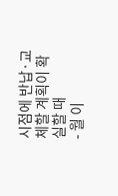시점에 반납·교체할 계획이 확실할 때
- 월 이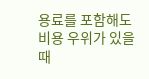용료를 포함해도 비용 우위가 있을 때